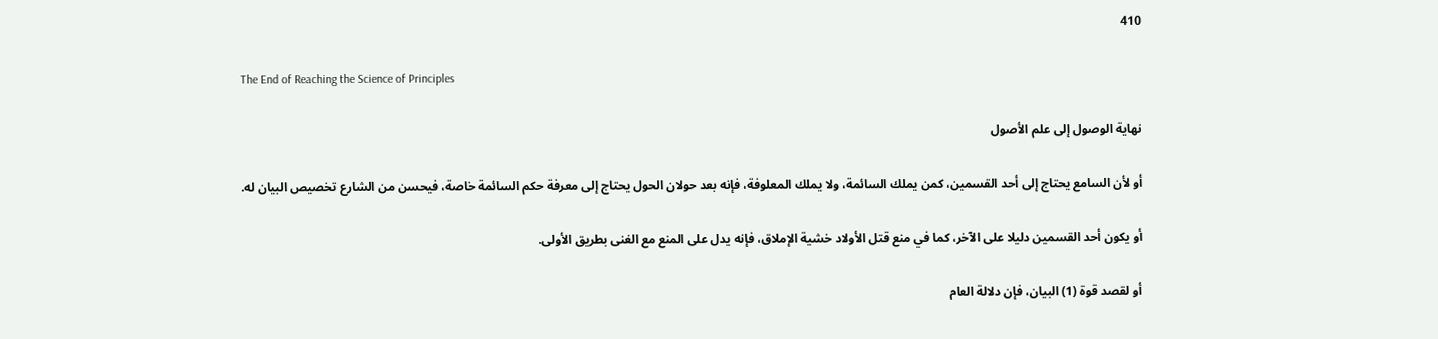410

The End of Reaching the Science of Principles

نهاية الوصول إلى علم الأصول

أو لأن السامع يحتاج إلى أحد القسمين، كمن يملك السائمة، ولا يملك المعلوفة، فإنه بعد حولان الحول يحتاج إلى معرفة حكم السائمة خاصة، فيحسن من الشارع تخصيص البيان له.

أو يكون أحد القسمين دليلا على الآخر، كما في منع قتل الأولاد خشية الإملاق، فإنه يدل على المنع مع الغنى بطريق الأولى.

أو لقصد قوة (1) البيان، فإن دلالة العام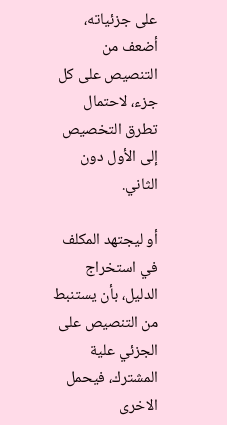على جزئياته، أضعف من التنصيص على كل جزء، لاحتمال تطرق التخصيص إلى الأول دون الثاني.

أو ليجتهد المكلف في استخراج الدليل، بأن يستنبط من التنصيص على الجزئي علية المشترك، فيحمل الاخرى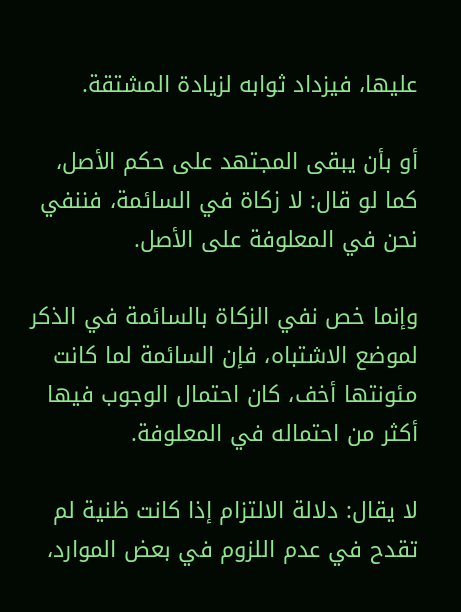عليها، فيزداد ثوابه لزيادة المشتقة.

أو بأن يبقى المجتهد على حكم الأصل، كما لو قال: لا زكاة في السائمة، فننفي نحن في المعلوفة على الأصل.

وإنما خص نفي الزكاة بالسائمة في الذكر لموضع الاشتباه، فإن السائمة لما كانت مئونتها أخف، كان احتمال الوجوب فيها أكثر من احتماله في المعلوفة.

لا يقال: دلالة الالتزام إذا كانت ظنية لم تقدح في عدم اللزوم في بعض الموارد،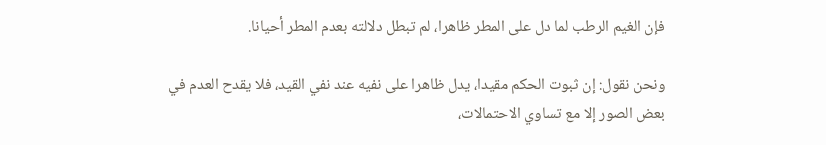فإن الغيم الرطب لما دل على المطر ظاهرا، لم تبطل دلالته بعدم المطر أحيانا.

ونحن نقول: إن ثبوت الحكم مقيدا، يدل ظاهرا على نفيه عند نفي القيد، فلا يقدح العدم في بعض الصور إلا مع تساوي الاحتمالات،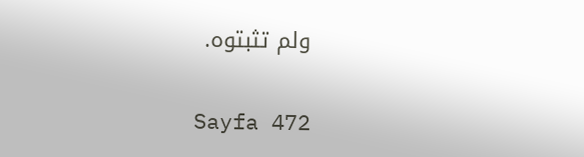ولم تثبتوه.

Sayfa 472